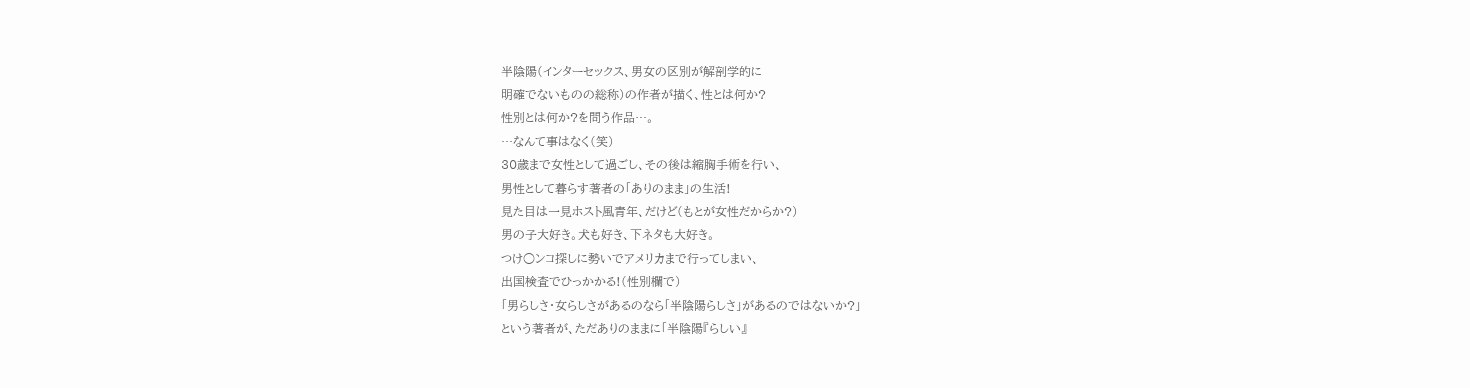半陰陽(インターセックス、男女の区別が解剖学的に
明確でないものの総称)の作者が描く、性とは何か?
性別とは何か?を問う作品…。
…なんて事はなく(笑)
30歳まで女性として過ごし、その後は縮胸手術を行い、
男性として暮らす著者の「ありのまま」の生活!
見た目は一見ホスト風青年、だけど(もとが女性だからか?)
男の子大好き。犬も好き、下ネタも大好き。
つけ○ンコ探しに勢いでアメリカまで行ってしまい、
出国検査でひっかかる!(性別欄で)
「男らしさ・女らしさがあるのなら「半陰陽らしさ」があるのではないか?」
という著者が、ただありのままに「半陰陽『らしい』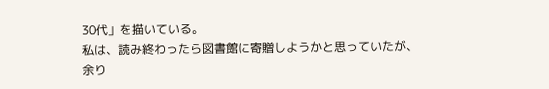30代」を描いている。
私は、読み終わったら図書館に寄贈しようかと思っていたが、
余り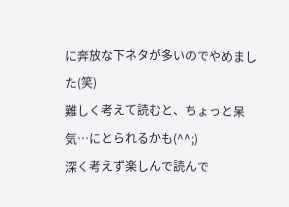に奔放な下ネタが多いのでやめました(笑)
難しく考えて読むと、ちょっと呆気…にとられるかも(^^;)
深く考えず楽しんで読んで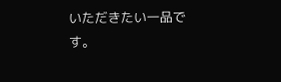いただきたい一品です。